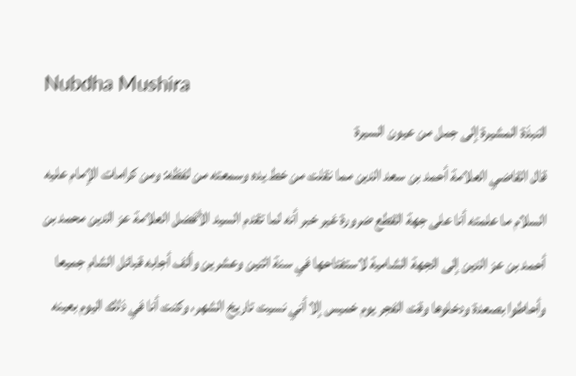Nubdha Mushira
النبذة المشيرة إلى جمل من عيون السيرة
قال القاضي العلامة أحمد بن سعد الدين مما نقلت من خط يده وسمعته من لفظه: ومن كرامات الإمام عليه السلام ما علمته أنا على جهة القطع ضرورة غير خبر أنه لما تقدم السيد الأفضل العلامة عز الدين محمد بن أحمد بن عز الدين إلى الجهة الشامية لاستفتاحها في سنة اثنين وعشرين وألف أجابه قبائل الشام جميعا وأحاطوا بصعدة ودخلوها وقت الفجر يوم خميس إلا أني نسيت تاريخ الشهر، وكنت أنا في ذلك اليوم بعينه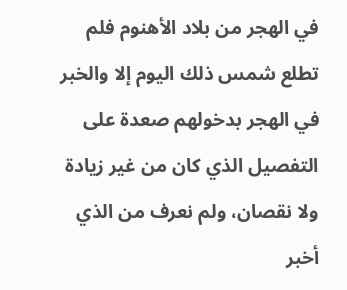في الهجر من بلاد الأهنوم فلم تطلع شمس ذلك اليوم إلا والخبر في الهجر بدخولهم صعدة على التفصيل الذي كان من غير زيادة ولا نقصان، ولم نعرف من الذي أخبر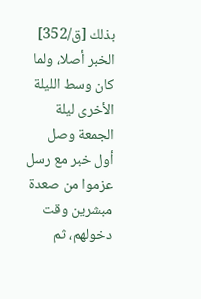بذلك [ق/352] الخبر أصلا، ولما كان وسط الليلة الأخرى ليلة الجمعة وصل أول خبر مع رسل عزموا من صعدة مبشرين وقت دخولهم، ثم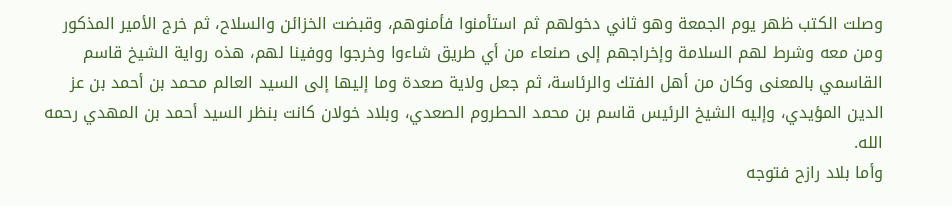وصلت الكتب ظهر يوم الجمعة وهو ثاني دخولهم ثم استأمنوا فأمنوهم، وقبضت الخزائن والسلاح، ثم خرج الأمير المذكور ومن معه وشرط لهم السلامة وإخراجهم إلى صنعاء من أي طريق شاءوا وخرجوا ووفينا لهم، هذه رواية الشيخ قاسم القاسمي بالمعنى وكان من أهل الفتك والرئاسة، ثم جعل ولاية صعدة وما إليها إلى السيد العالم محمد بن أحمد بن عز الدين المؤيدي، وإليه الشيخ الرئيس قاسم بن محمد الحطروم الصعدي، وبلاد خولان كانت بنظر السيد أحمد بن المهدي رحمه الله.
وأما بلاد رازح فتوجه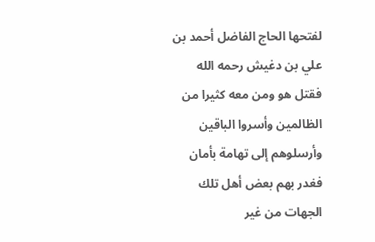لفتحها الحاج الفاضل أحمد بن علي بن دغيش رحمه الله فقتل هو ومن معه كثيرا من الظالمين وأسروا الباقين وأرسلوهم إلى تهامة بأمان فغدر بهم بعض أهل تلك الجهات من غير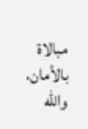مبالاة بالأمان، والله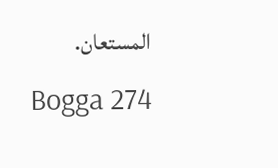المستعان.
Bogga 274